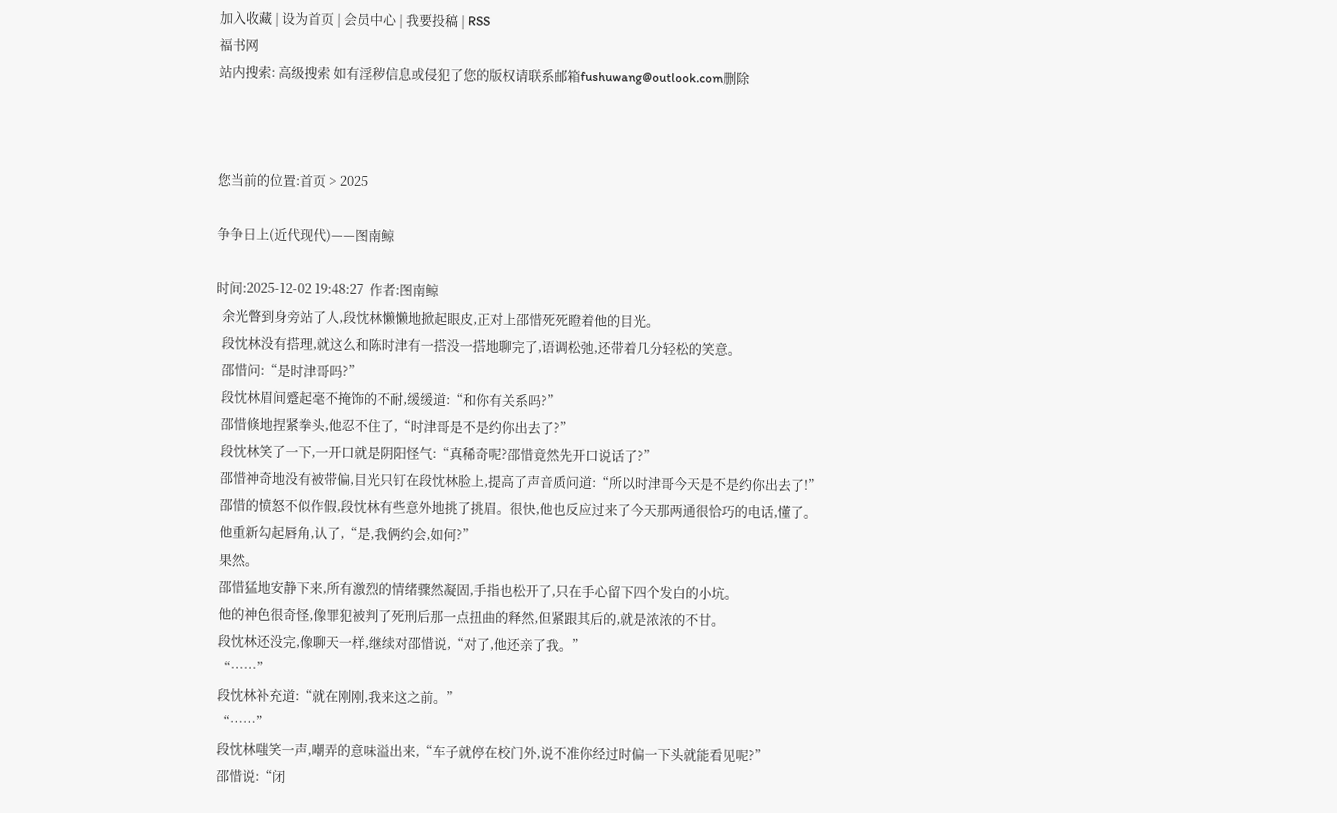加入收藏 | 设为首页 | 会员中心 | 我要投稿 | RSS
福书网
站内搜索: 高级搜索 如有淫秽信息或侵犯了您的版权请联系邮箱fushuwang@outlook.com删除



您当前的位置:首页 > 2025

争争日上(近代现代)——图南鲸

时间:2025-12-02 19:48:27  作者:图南鲸
  余光瞥到身旁站了人,段忱林懒懒地掀起眼皮,正对上邵惜死死瞪着他的目光。
  段忱林没有搭理,就这么和陈时津有一搭没一搭地聊完了,语调松弛,还带着几分轻松的笑意。
  邵惜问:“是时津哥吗?”
  段忱林眉间蹙起毫不掩饰的不耐,缓缓道:“和你有关系吗?”
  邵惜倏地捏紧拳头,他忍不住了,“时津哥是不是约你出去了?”
  段忱林笑了一下,一开口就是阴阳怪气:“真稀奇呢?邵惜竟然先开口说话了?”
  邵惜神奇地没有被带偏,目光只钉在段忱林脸上,提高了声音质问道:“所以时津哥今天是不是约你出去了!”
  邵惜的愤怒不似作假,段忱林有些意外地挑了挑眉。很快,他也反应过来了今天那两通很恰巧的电话,懂了。
  他重新勾起唇角,认了,“是,我俩约会,如何?”
  果然。
  邵惜猛地安静下来,所有激烈的情绪骤然凝固,手指也松开了,只在手心留下四个发白的小坑。
  他的神色很奇怪,像罪犯被判了死刑后那一点扭曲的释然,但紧跟其后的,就是浓浓的不甘。
  段忱林还没完,像聊天一样,继续对邵惜说,“对了,他还亲了我。”
  “……”
  段忱林补充道:“就在刚刚,我来这之前。”
  “……”
  段忱林嗤笑一声,嘲弄的意味溢出来,“车子就停在校门外,说不准你经过时偏一下头就能看见呢?”
  邵惜说:“闭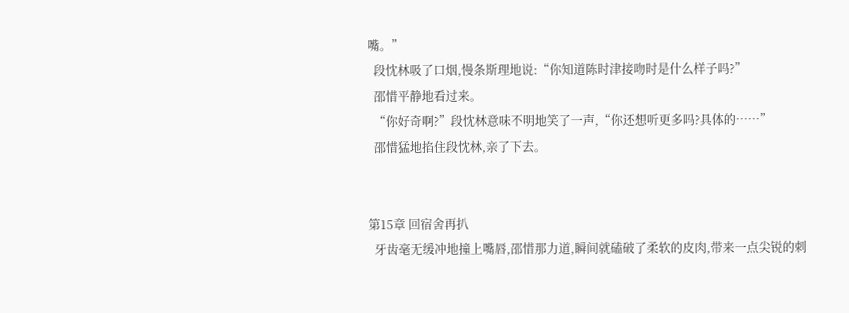嘴。”
  段忱林吸了口烟,慢条斯理地说:“你知道陈时津接吻时是什么样子吗?”
  邵惜平静地看过来。
  “你好奇啊?”段忱林意味不明地笑了一声,“你还想听更多吗?具体的……”
  邵惜猛地掐住段忱林,亲了下去。


第15章 回宿舍再扒
  牙齿毫无缓冲地撞上嘴唇,邵惜那力道,瞬间就磕破了柔软的皮肉,带来一点尖锐的刺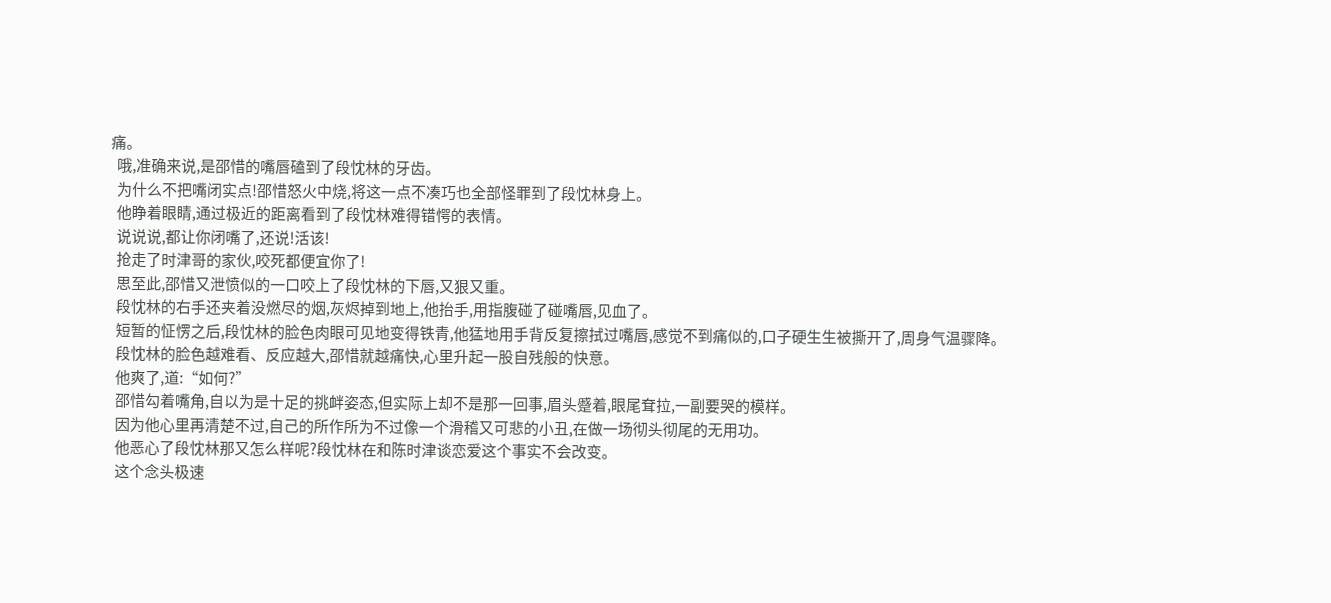痛。
  哦,准确来说,是邵惜的嘴唇磕到了段忱林的牙齿。
  为什么不把嘴闭实点!邵惜怒火中烧,将这一点不凑巧也全部怪罪到了段忱林身上。
  他睁着眼睛,通过极近的距离看到了段忱林难得错愕的表情。
  说说说,都让你闭嘴了,还说!活该!
  抢走了时津哥的家伙,咬死都便宜你了!
  思至此,邵惜又泄愤似的一口咬上了段忱林的下唇,又狠又重。
  段忱林的右手还夹着没燃尽的烟,灰烬掉到地上,他抬手,用指腹碰了碰嘴唇,见血了。
  短暂的怔愣之后,段忱林的脸色肉眼可见地变得铁青,他猛地用手背反复擦拭过嘴唇,感觉不到痛似的,口子硬生生被撕开了,周身气温骤降。
  段忱林的脸色越难看、反应越大,邵惜就越痛快,心里升起一股自残般的快意。
  他爽了,道:“如何?”
  邵惜勾着嘴角,自以为是十足的挑衅姿态,但实际上却不是那一回事,眉头蹙着,眼尾耷拉,一副要哭的模样。
  因为他心里再清楚不过,自己的所作所为不过像一个滑稽又可悲的小丑,在做一场彻头彻尾的无用功。
  他恶心了段忱林那又怎么样呢?段忱林在和陈时津谈恋爱这个事实不会改变。
  这个念头极速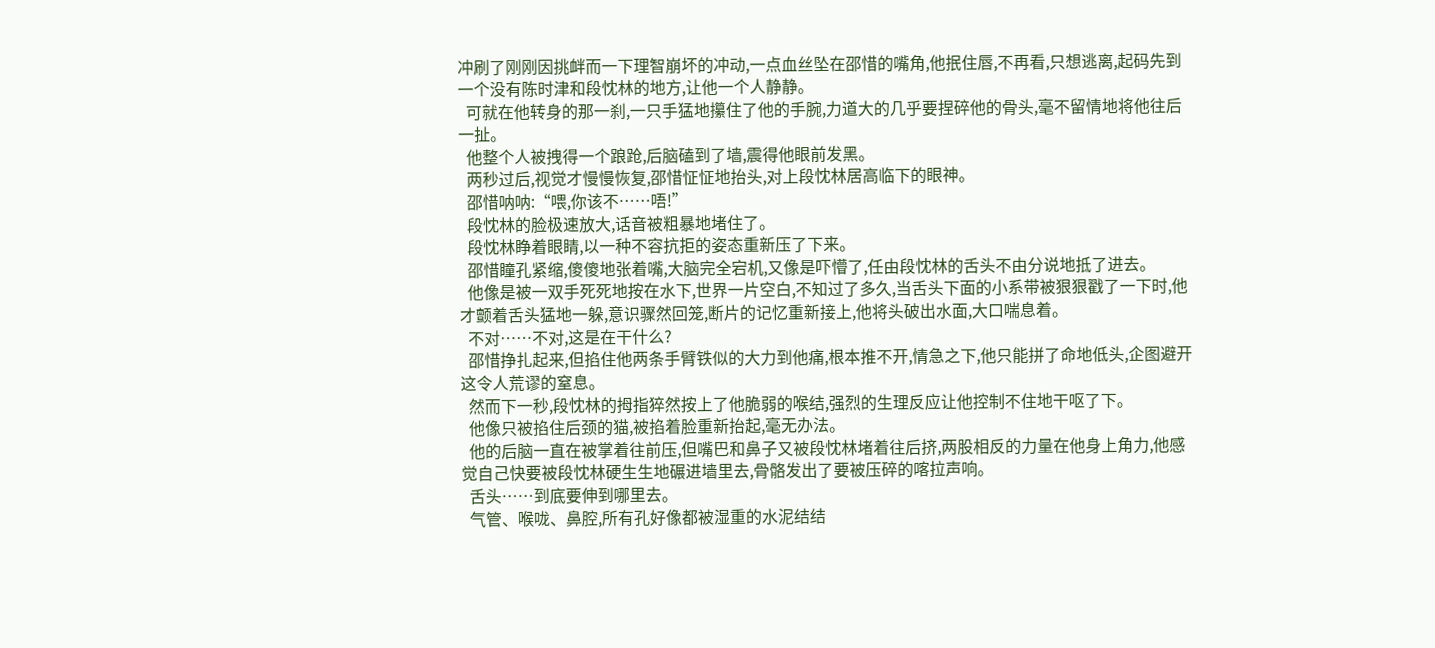冲刷了刚刚因挑衅而一下理智崩坏的冲动,一点血丝坠在邵惜的嘴角,他抿住唇,不再看,只想逃离,起码先到一个没有陈时津和段忱林的地方,让他一个人静静。
  可就在他转身的那一刹,一只手猛地攥住了他的手腕,力道大的几乎要捏碎他的骨头,毫不留情地将他往后一扯。
  他整个人被拽得一个踉跄,后脑磕到了墙,震得他眼前发黑。
  两秒过后,视觉才慢慢恢复,邵惜怔怔地抬头,对上段忱林居高临下的眼神。
  邵惜呐呐:“喂,你该不……唔!”
  段忱林的脸极速放大,话音被粗暴地堵住了。
  段忱林睁着眼睛,以一种不容抗拒的姿态重新压了下来。
  邵惜瞳孔紧缩,傻傻地张着嘴,大脑完全宕机,又像是吓懵了,任由段忱林的舌头不由分说地抵了进去。
  他像是被一双手死死地按在水下,世界一片空白,不知过了多久,当舌头下面的小系带被狠狠戳了一下时,他才颤着舌头猛地一躲,意识骤然回笼,断片的记忆重新接上,他将头破出水面,大口喘息着。
  不对……不对,这是在干什么?
  邵惜挣扎起来,但掐住他两条手臂铁似的大力到他痛,根本推不开,情急之下,他只能拼了命地低头,企图避开这令人荒谬的窒息。
  然而下一秒,段忱林的拇指猝然按上了他脆弱的喉结,强烈的生理反应让他控制不住地干呕了下。
  他像只被掐住后颈的猫,被掐着脸重新抬起,毫无办法。
  他的后脑一直在被掌着往前压,但嘴巴和鼻子又被段忱林堵着往后挤,两股相反的力量在他身上角力,他感觉自己快要被段忱林硬生生地碾进墙里去,骨骼发出了要被压碎的喀拉声响。
  舌头……到底要伸到哪里去。
  气管、喉咙、鼻腔,所有孔好像都被湿重的水泥结结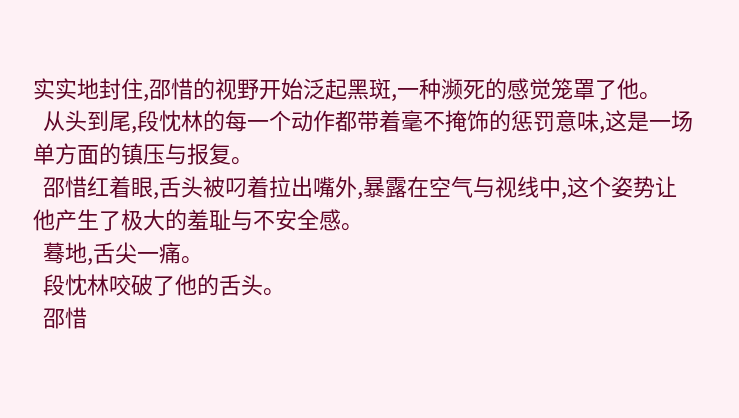实实地封住,邵惜的视野开始泛起黑斑,一种濒死的感觉笼罩了他。
  从头到尾,段忱林的每一个动作都带着毫不掩饰的惩罚意味,这是一场单方面的镇压与报复。
  邵惜红着眼,舌头被叼着拉出嘴外,暴露在空气与视线中,这个姿势让他产生了极大的羞耻与不安全感。
  蓦地,舌尖一痛。
  段忱林咬破了他的舌头。
  邵惜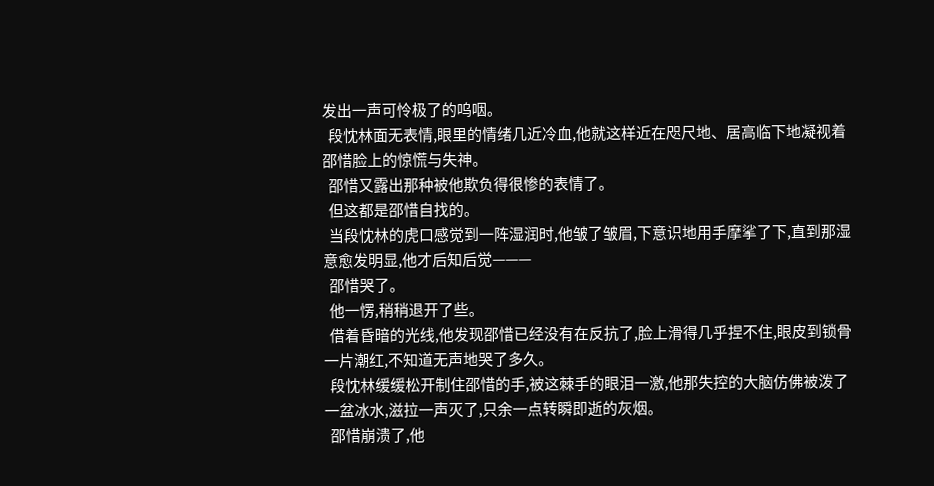发出一声可怜极了的呜咽。
  段忱林面无表情,眼里的情绪几近冷血,他就这样近在咫尺地、居高临下地凝视着邵惜脸上的惊慌与失神。
  邵惜又露出那种被他欺负得很惨的表情了。
  但这都是邵惜自找的。
  当段忱林的虎口感觉到一阵湿润时,他皱了皱眉,下意识地用手摩挲了下,直到那湿意愈发明显,他才后知后觉———
  邵惜哭了。
  他一愣,稍稍退开了些。
  借着昏暗的光线,他发现邵惜已经没有在反抗了,脸上滑得几乎捏不住,眼皮到锁骨一片潮红,不知道无声地哭了多久。
  段忱林缓缓松开制住邵惜的手,被这棘手的眼泪一激,他那失控的大脑仿佛被泼了一盆冰水,滋拉一声灭了,只余一点转瞬即逝的灰烟。
  邵惜崩溃了,他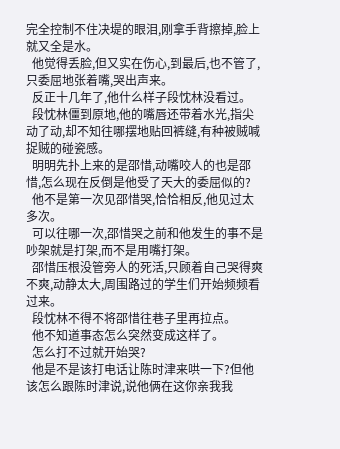完全控制不住决堤的眼泪,刚拿手背擦掉,脸上就又全是水。
  他觉得丢脸,但又实在伤心,到最后,也不管了,只委屈地张着嘴,哭出声来。
  反正十几年了,他什么样子段忱林没看过。
  段忱林僵到原地,他的嘴唇还带着水光,指尖动了动,却不知往哪摆地贴回裤缝,有种被贼喊捉贼的碰瓷感。
  明明先扑上来的是邵惜,动嘴咬人的也是邵惜,怎么现在反倒是他受了天大的委屈似的?
  他不是第一次见邵惜哭,恰恰相反,他见过太多次。
  可以往哪一次,邵惜哭之前和他发生的事不是吵架就是打架,而不是用嘴打架。
  邵惜压根没管旁人的死活,只顾着自己哭得爽不爽,动静太大,周围路过的学生们开始频频看过来。
  段忱林不得不将邵惜往巷子里再拉点。
  他不知道事态怎么突然变成这样了。
  怎么打不过就开始哭?
  他是不是该打电话让陈时津来哄一下?但他该怎么跟陈时津说,说他俩在这你亲我我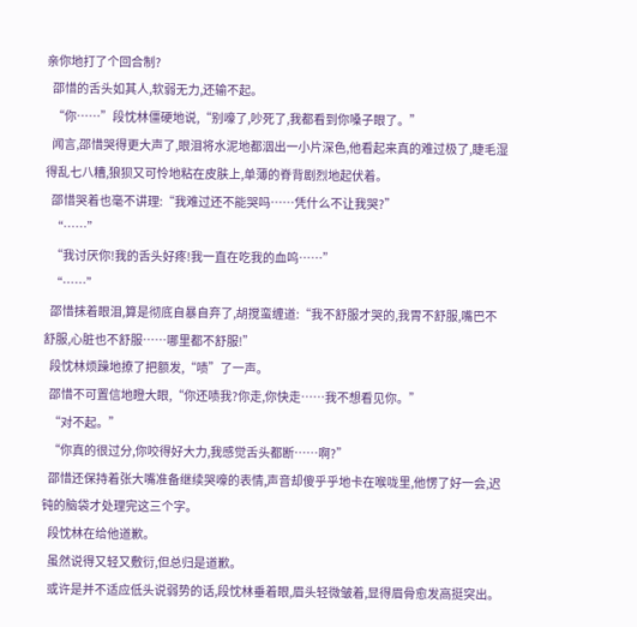亲你地打了个回合制?
  邵惜的舌头如其人,软弱无力,还输不起。
  “你……”段忱林僵硬地说,“别嚎了,吵死了,我都看到你嗓子眼了。”
  闻言,邵惜哭得更大声了,眼泪将水泥地都洇出一小片深色,他看起来真的难过极了,睫毛湿得乱七八糟,狼狈又可怜地粘在皮肤上,单薄的脊背剧烈地起伏着。
  邵惜哭着也毫不讲理:“我难过还不能哭吗……凭什么不让我哭?”
  “……”
  “我讨厌你!我的舌头好疼!我一直在吃我的血呜……”
  “……”
  邵惜抹着眼泪,算是彻底自暴自弃了,胡搅蛮缠道:“我不舒服才哭的,我胃不舒服,嘴巴不舒服,心脏也不舒服……哪里都不舒服!”
  段忱林烦躁地撩了把额发,“啧”了一声。
  邵惜不可置信地瞪大眼,“你还啧我?你走,你快走……我不想看见你。”
  “对不起。”
  “你真的很过分,你咬得好大力,我感觉舌头都断……啊?”
  邵惜还保持着张大嘴准备继续哭嚎的表情,声音却傻乎乎地卡在喉咙里,他愣了好一会,迟钝的脑袋才处理完这三个字。
  段忱林在给他道歉。
  虽然说得又轻又敷衍,但总归是道歉。
  或许是并不适应低头说弱势的话,段忱林垂着眼,眉头轻微皱着,显得眉骨愈发高挺突出。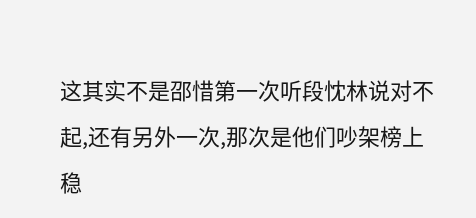这其实不是邵惜第一次听段忱林说对不起,还有另外一次,那次是他们吵架榜上稳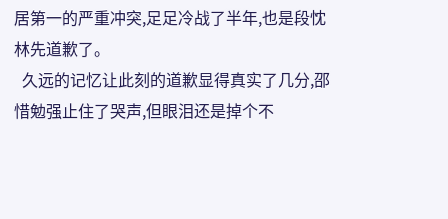居第一的严重冲突,足足冷战了半年,也是段忱林先道歉了。
  久远的记忆让此刻的道歉显得真实了几分,邵惜勉强止住了哭声,但眼泪还是掉个不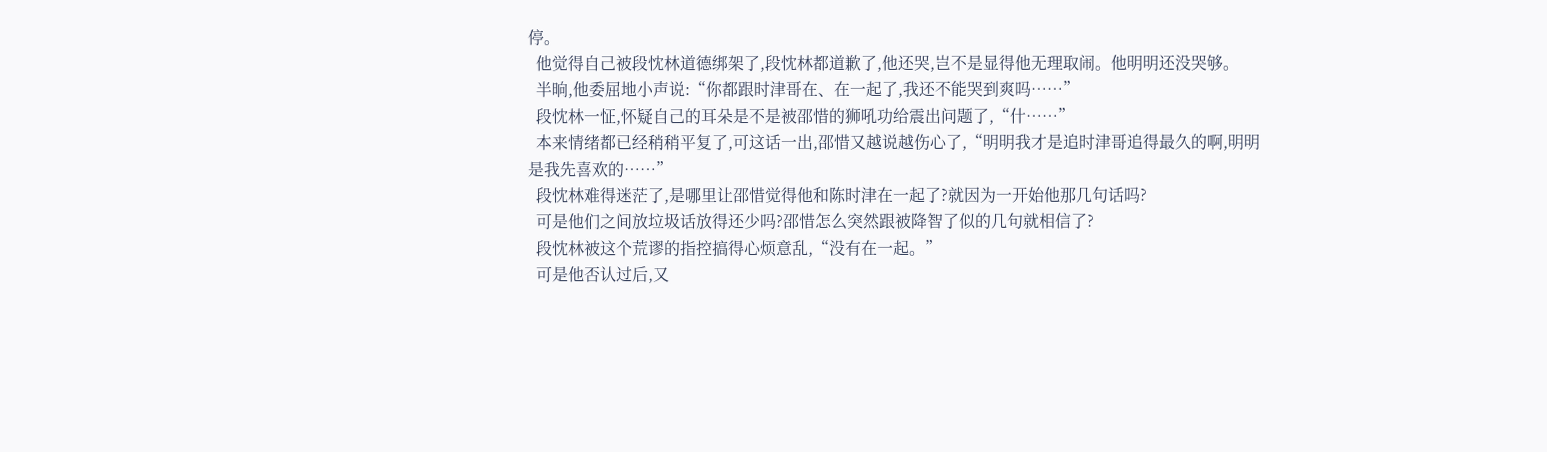停。
  他觉得自己被段忱林道德绑架了,段忱林都道歉了,他还哭,岂不是显得他无理取闹。他明明还没哭够。
  半晌,他委屈地小声说:“你都跟时津哥在、在一起了,我还不能哭到爽吗……”
  段忱林一怔,怀疑自己的耳朵是不是被邵惜的狮吼功给震出问题了,“什……”
  本来情绪都已经稍稍平复了,可这话一出,邵惜又越说越伤心了,“明明我才是追时津哥追得最久的啊,明明是我先喜欢的……”
  段忱林难得迷茫了,是哪里让邵惜觉得他和陈时津在一起了?就因为一开始他那几句话吗?
  可是他们之间放垃圾话放得还少吗?邵惜怎么突然跟被降智了似的几句就相信了?
  段忱林被这个荒谬的指控搞得心烦意乱,“没有在一起。”
  可是他否认过后,又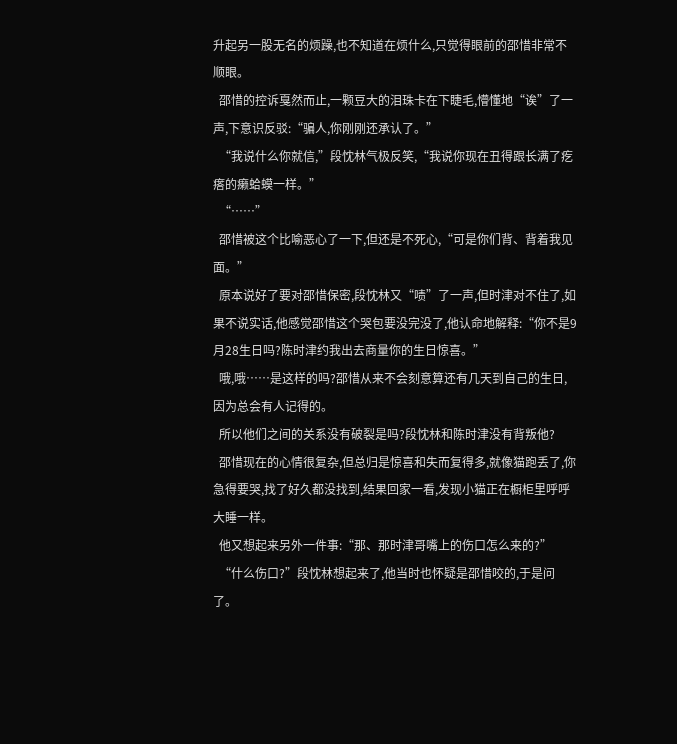升起另一股无名的烦躁,也不知道在烦什么,只觉得眼前的邵惜非常不顺眼。
  邵惜的控诉戛然而止,一颗豆大的泪珠卡在下睫毛,懵懂地“诶”了一声,下意识反驳:“骗人,你刚刚还承认了。”
  “我说什么你就信,”段忱林气极反笑,“我说你现在丑得跟长满了疙瘩的癞蛤蟆一样。”
  “……”
  邵惜被这个比喻恶心了一下,但还是不死心,“可是你们背、背着我见面。”
  原本说好了要对邵惜保密,段忱林又“啧”了一声,但时津对不住了,如果不说实话,他感觉邵惜这个哭包要没完没了,他认命地解释:“你不是9月28生日吗?陈时津约我出去商量你的生日惊喜。”
  哦,哦……是这样的吗?邵惜从来不会刻意算还有几天到自己的生日,因为总会有人记得的。
  所以他们之间的关系没有破裂是吗?段忱林和陈时津没有背叛他?
  邵惜现在的心情很复杂,但总归是惊喜和失而复得多,就像猫跑丢了,你急得要哭,找了好久都没找到,结果回家一看,发现小猫正在橱柜里呼呼大睡一样。
  他又想起来另外一件事:“那、那时津哥嘴上的伤口怎么来的?”
  “什么伤口?”段忱林想起来了,他当时也怀疑是邵惜咬的,于是问了。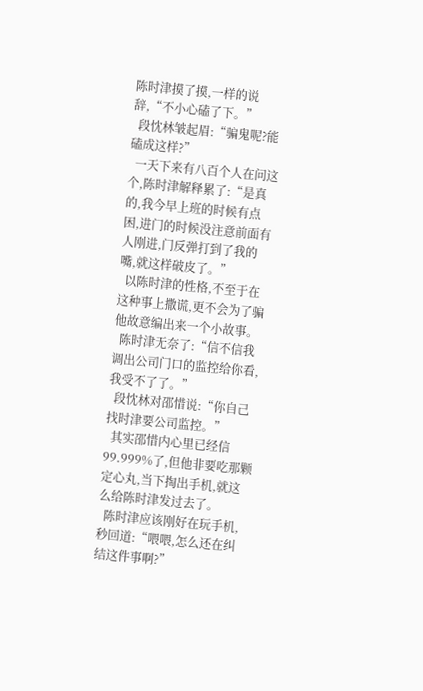陈时津摸了摸,一样的说辞,“不小心磕了下。”
  段忱林皱起眉:“骗鬼呢?能磕成这样?”
  一天下来有八百个人在问这个,陈时津解释累了:“是真的,我今早上班的时候有点困,进门的时候没注意前面有人刚进,门反弹打到了我的嘴,就这样破皮了。”
  以陈时津的性格,不至于在这种事上撒谎,更不会为了骗他故意编出来一个小故事。
  陈时津无奈了:“信不信我调出公司门口的监控给你看,我受不了了。”
  段忱林对邵惜说:“你自己找时津要公司监控。”
  其实邵惜内心里已经信99.999%了,但他非要吃那颗定心丸,当下掏出手机,就这么给陈时津发过去了。
  陈时津应该刚好在玩手机,秒回道:“喂喂,怎么还在纠结这件事啊?”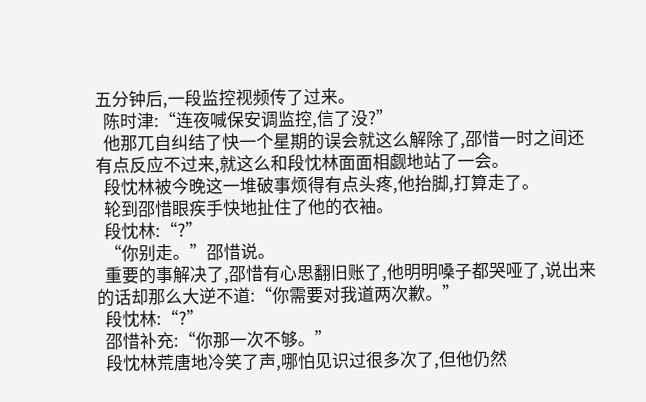五分钟后,一段监控视频传了过来。
  陈时津:“连夜喊保安调监控,信了没?”
  他那兀自纠结了快一个星期的误会就这么解除了,邵惜一时之间还有点反应不过来,就这么和段忱林面面相觑地站了一会。
  段忱林被今晚这一堆破事烦得有点头疼,他抬脚,打算走了。
  轮到邵惜眼疾手快地扯住了他的衣袖。
  段忱林:“?”
  “你别走。”邵惜说。
  重要的事解决了,邵惜有心思翻旧账了,他明明嗓子都哭哑了,说出来的话却那么大逆不道:“你需要对我道两次歉。”
  段忱林:“?”
  邵惜补充:“你那一次不够。”
  段忱林荒唐地冷笑了声,哪怕见识过很多次了,但他仍然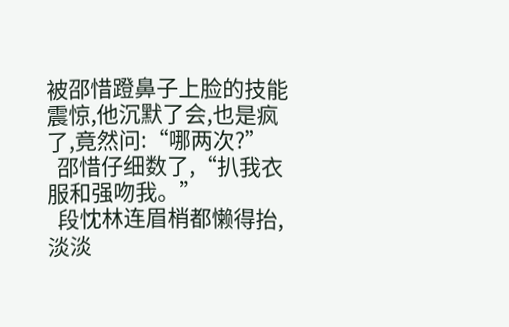被邵惜蹬鼻子上脸的技能震惊,他沉默了会,也是疯了,竟然问:“哪两次?”
  邵惜仔细数了,“扒我衣服和强吻我。”
  段忱林连眉梢都懒得抬,淡淡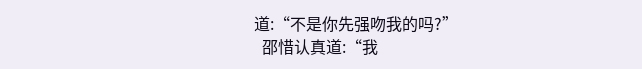道:“不是你先强吻我的吗?”
  邵惜认真道:“我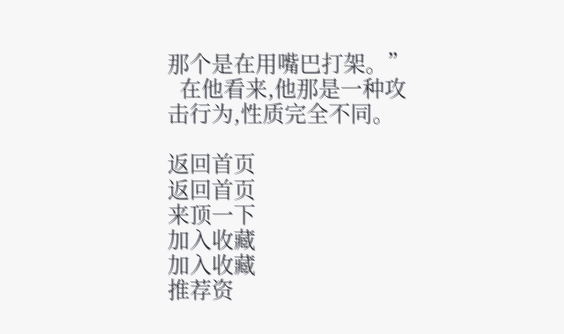那个是在用嘴巴打架。”
  在他看来,他那是一种攻击行为,性质完全不同。

返回首页
返回首页
来顶一下
加入收藏
加入收藏
推荐资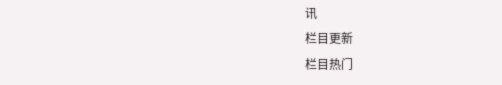讯
栏目更新
栏目热门